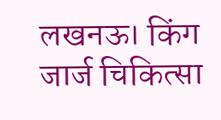लखनऊ। किंग जार्ज चिकित्सा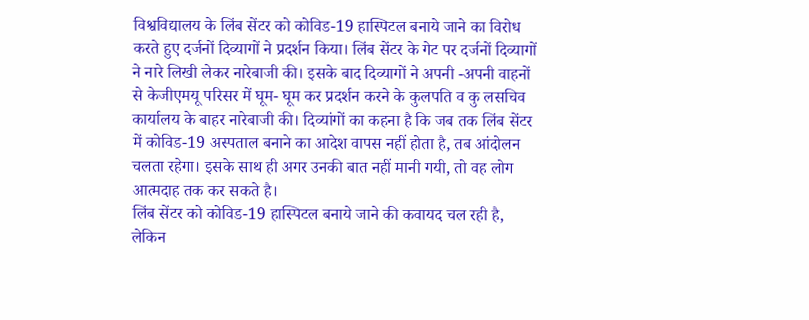विश्वविद्यालय के लिंब सेंटर को कोविड-19 हास्पिटल बनाये जाने का विरोध करते हुए दर्जनों दिव्यागों ने प्रदर्शन किया। लिंब सेंटर के गेट पर दर्जनों दिव्यागों ने नारे लिखी लेकर नारेबाजी की। इसके बाद दिव्यागों ने अपनी -अपनी वाहनों से केजीएमयू परिसर में घूम- घूम कर प्रदर्शन करने के कुलपति व कु लसचिव कार्यालय के बाहर नारेबाजी की। दिव्यांगों का कहना है कि जब तक लिंब सेंटर में कोविड-19 अस्पताल बनाने का आदेश वापस नहीं होता है, तब आंदोलन चलता रहेगा। इसके साथ ही अगर उनकी बात नहीं मानी गयी, तो वह लोग आत्मदाह तक कर सकते है।
लिंब सेंटर को कोविड-19 हास्पिटल बनाये जाने की कवायद चल रही है, लेकिन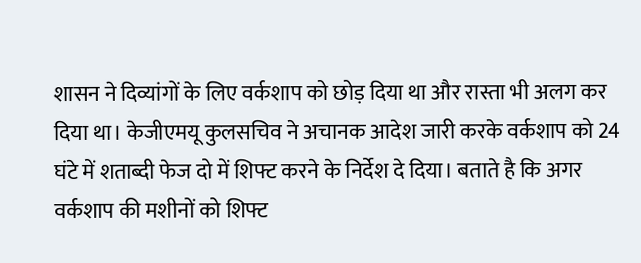शासन ने दिव्यांगों के लिए वर्कशाप को छोड़ दिया था और रास्ता भी अलग कर दिया था। केजीएमयू कुलसचिव ने अचानक आदेश जारी करके वर्कशाप को 24 घंटे में शताब्दी फेज दो में शिफ्ट करने के निर्देश दे दिया। बताते है कि अगर वर्कशाप की मशीनों को शिफ्ट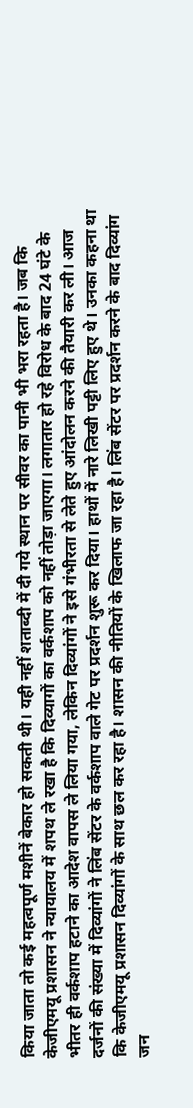किया जाता तो कई महत्वपूर्ण मशीनें बेकार हो सकती थी। यही नहीं शताब्दी में दी गये स्थान पर सीवर का पानी भी भरा रहता है। जब कि केजीएमयू प्रशासन ने न्यायालय में शपथ ले रखा है कि दिव्यागों का वर्कशाप को नहीं तोड़ा जाएगा। लगातार हो रहे विरोध के बाद 24 घंटे के भीतर ही वर्कशाप हटाने का आदेश वापस ले लिया गया, लेकिन दिव्यांगों ने इसे गंभीरता से लेते हुए आंदोलन करने की तैयारी कर ली। आज दर्जनों की संख्या में दिव्यांगों ने लिंब सेंटर के वर्कशाप वाले गेट पर प्रदर्शन शुरू कर दिया। हाथों में नारे लिखी पट्टी लिए हुए थे। उनका कहना था कि केजीएमयू प्रशासन दिव्यांगों के साथ छल कर रहा है। शासन की नीतियों के खिलाफ जा रहा है। लिंब सेंटर पर प्रदर्शन करने के बाद दिव्यांग जन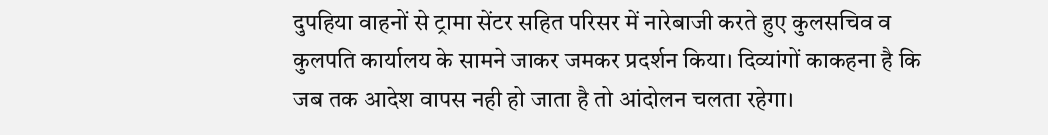दुपहिया वाहनों से ट्रामा सेंटर सहित परिसर में नारेबाजी करते हुए कुलसचिव व कुलपति कार्यालय के सामने जाकर जमकर प्रदर्शन किया। दिव्यांगों काकहना है कि जब तक आदेश वापस नही हो जाता है तो आंदोलन चलता रहेगा।